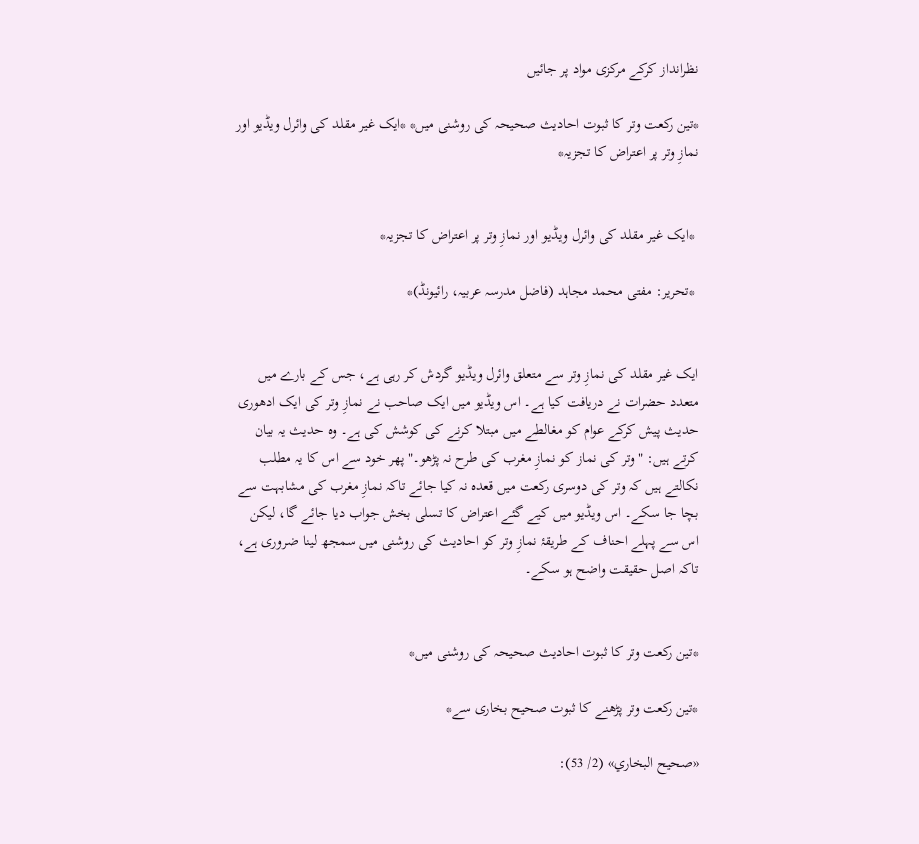نظرانداز کرکے مرکزی مواد پر جائیں

*تین رکعت وتر کا ثبوت احادیث صحیحہ کی روشنی میں* *ایک غیر مقلد کی وائرل ویڈیو اور نمازِ وتر پر اعتراض کا تجزیہ*


 *ایک غیر مقلد کی وائرل ویڈیو اور نمازِ وتر پر اعتراض کا تجزیہ*

 *تحریر: مفتی محمد مجاہد (فاضل مدرسہ عربیہ، رائیونڈ)*


ایک غیر مقلد کی نمازِ وتر سے متعلق وائرل ویڈیو گردش کر رہی ہے، جس کے بارے میں متعدد حضرات نے دریافت کیا ہے۔ اس ویڈیو میں ایک صاحب نے نمازِ وتر کی ایک ادھوری حدیث پیش کرکے عوام کو مغالطے میں مبتلا کرنے کی کوشش کی ہے۔ وہ حدیث یہ بیان کرتے ہیں: "وتر کی نماز کو نمازِ مغرب کی طرح نہ پڑھو۔" پھر خود سے اس کا یہ مطلب نکالتے ہیں کہ وتر کی دوسری رکعت میں قعدہ نہ کیا جائے تاکہ نمازِ مغرب کی مشابہت سے بچا جا سکے۔ اس ویڈیو میں کیے گئے اعتراض کا تسلی بخش جواب دیا جائے گا، لیکن اس سے پہلے احناف کے طریقۂ نمازِ وتر کو احادیث کی روشنی میں سمجھ لینا ضروری ہے، تاکہ اصل حقیقت واضح ہو سکے۔


*تین رکعت وتر کا ثبوت احادیث صحیحہ کی روشنی میں*

*تین رکعت وتر پڑھنے کا ثبوت صحیح بخاری سے*

«صحيح البخاري» (2/ 53):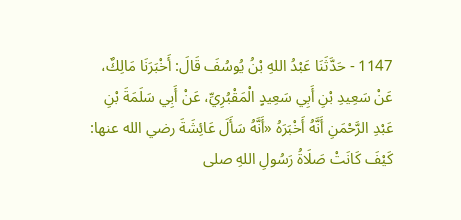1147 - حَدَّثَنَا عَبْدُ اللهِ بْنُ يُوسُفَ قَالَ: أَخْبَرَنَا مَالِكٌ، عَنْ سَعِيدِ بْنِ أَبِي سَعِيدٍ الْمَقْبُرِيِّ، عَنْ أَبِي سَلَمَةَ بْنِ عَبْدِ الرَّحْمَنِ أَنَّهُ أَخْبَرَهُ «أَنَّهُ سَأَلَ عَائِشَةَ رضي الله عنها: كَيْفَ كَانَتْ صَلَاةُ رَسُولِ اللهِ صلى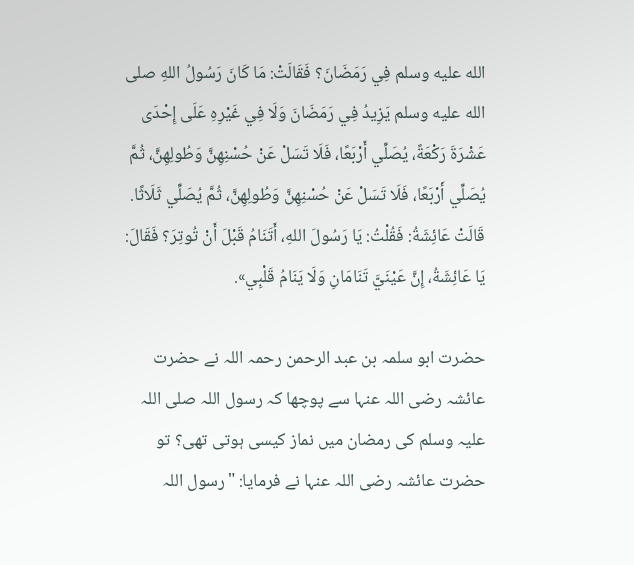الله عليه وسلم فِي رَمَضَانَ؟ فَقَالَتْ: مَا كَانَ رَسُولُ اللهِ صلى الله عليه وسلم يَزِيدُ فِي رَمَضَانَ وَلَا فِي غَيْرِهِ عَلَى إِحْدَى عَشْرَةَ رَكْعَةً، يُصَلِّي أَرْبَعًا، فَلَا تَسَلْ عَنْ حُسْنِهِنَّ وَطُولِهِنَّ، ثُمَّ يُصَلِّي أَرْبَعًا، فَلَا تَسَلْ عَنْ حُسْنِهِنَّ وَطُولِهِنَّ، ثُمَّ ‌يُصَلِّي ‌ثَلَاثًا. قَالَتْ عَائِشَةُ: فَقُلْتُ: يَا رَسُولَ اللهِ، أَتَنَامُ قَبْلَ أَنْ تُوتِرَ؟ فَقَالَ: يَا عَائِشَةُ، إِنَّ عَيْنَيَّ تَنَامَانِ وَلَا يَنَامُ قَلْبِي».

حضرت ابو سلمہ بن عبد الرحمن رحمہ اللہ نے حضرت عائشہ رضی اللہ عنہا سے پوچھا کہ رسول اللہ صلی اللہ علیہ وسلم کی رمضان میں نماز کیسی ہوتی تھی؟ تو حضرت عائشہ رضی اللہ عنہا نے فرمایا: "رسول اللہ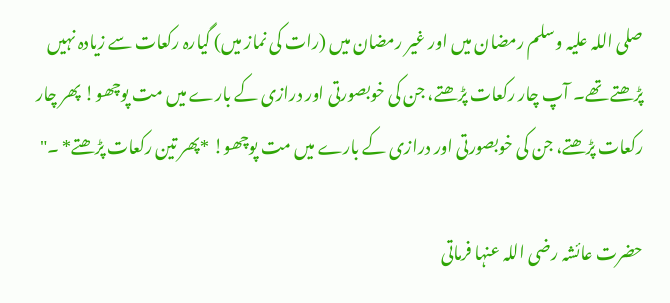صلی اللہ علیہ وسلم رمضان میں اور غیر رمضان میں (رات کی نماز میں) گیارہ رکعات سے زیادہ نہیں پڑھتے تھے۔ آپ چار رکعات پڑھتے، جن کی خوبصورتی اور درازی کے بارے میں مت پوچھو! پھر چار رکعات پڑھتے، جن کی خوبصورتی اور درازی کے بارے میں مت پوچھو! *پھر تین رکعات پڑھتے* ۔"

حضرت عائشہ رضی اللہ عنہا فرماتی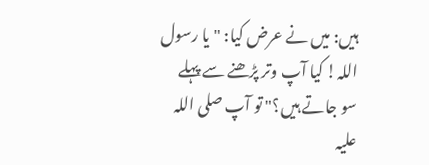ہیں: میں نے عرض کیا: "یا رسول اللہ! کیا آپ وتر پڑھنے سے پہلے سو جاتے ہیں؟" تو آپ صلی اللہ علیہ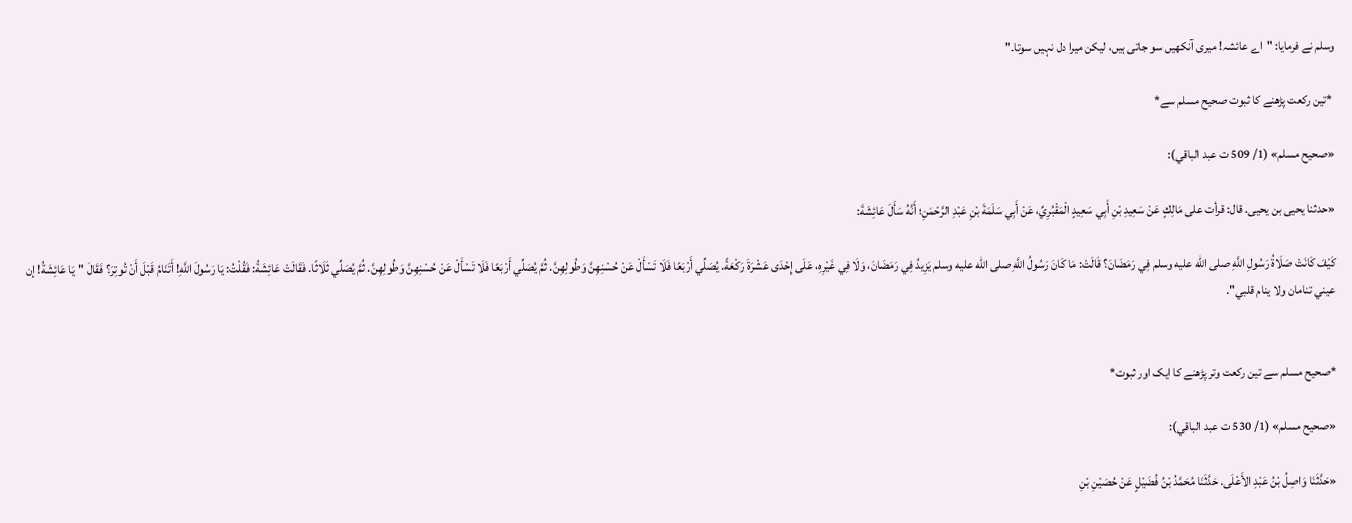وسلم نے فرمایا: "اے عائشہ! میری آنکھیں سو جاتی ہیں، لیکن میرا دل نہیں سوتا۔"

 *تین رکعت پڑھنے کا ثبوت صحیح مسلم سے*

«صحيح مسلم» (1/ 509 ت عبد الباقي):

«حدثنا يحيى بن يحيى. قال: قرأت على مَالِكٍ عَنْ سَعِيدِ بْنِ أَبِي سَعِيدٍ الْمَقْبُرِيِّ، عَنْ أَبِي سَلَمَةَ بْنِ عَبْدِ الرَّحْمَنِ؛ أَنَّهُ سَأَلَ عَائِشَةَ:

كَيْفَ كَانَتْ صَلَاةُ رَسُولِ اللَّهِ صلى الله عليه وسلم فِي رَمَضَانَ؟ قَالَتْ: مَا كَانَ رَسُولُ اللَّهِ صلى الله عليه وسلم يَزِيدُ فِي رَمَضَانَ، وَلَا فِي غَيْرِهِ، عَلَى إِحْدَى عَشْرَةَ رَكْعَةً. يُصَلِّي أَرْبَعًا فَلَا تَسْأَلْ عَنْ حُسْنِهِنَّ وَطُولِهِنَّ. ثُمَّ يُصَلِّي أَرْبَعًا فَلَا تَسْأَلْ عَنْ حُسْنِهِنَّ وَطُولِهِنَّ. ثُمَّ ‌يُصَلِّي ‌ثَلَاثًا. فَقَالَتْ عَائِشَةُ: فَقُلْتُ: يَا رَسُولَ اللَّهِ! أَتَنَامُ قَبْلَ أَنْ تُوتِرَ؟ فَقَالَ "يَا عَائِشَةُ! إن عيني تنامان ولا ينام قلبي".


*صحیح مسلم سے تین رکعت وتر پڑھنے کا ایک اور ثبوت*

«صحيح مسلم» (1/ 530 ت عبد الباقي):

«حَدَّثَنَا وَاصِلُ بْنُ عَبْدِ الأَعْلَى. حَدَّثَنَا مُحَمَّدُ بْنُ فُضَيْلٍ عَنْ حُصَيْنِ بْنِ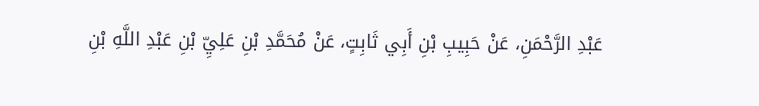عَبْدِ الرَّحْمَنِ، عَنْ حَبِيبِ بْنِ أَبِي ثَابِتٍ، عَنْ مُحَمَّدِ بْنِ عَلِيِّ بْنِ عَبْدِ اللَّهِ بْنِ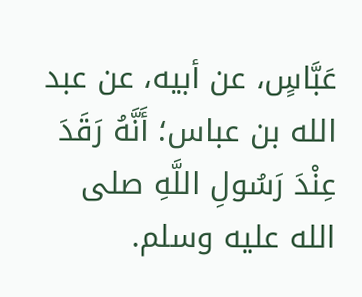عَبَّاسٍ، عن أبيه، عن عبد الله بن عباس؛ أَنَّهُ رَقَدَ عِنْدَ رَسُولِ اللَّهِ صلى الله عليه وسلم.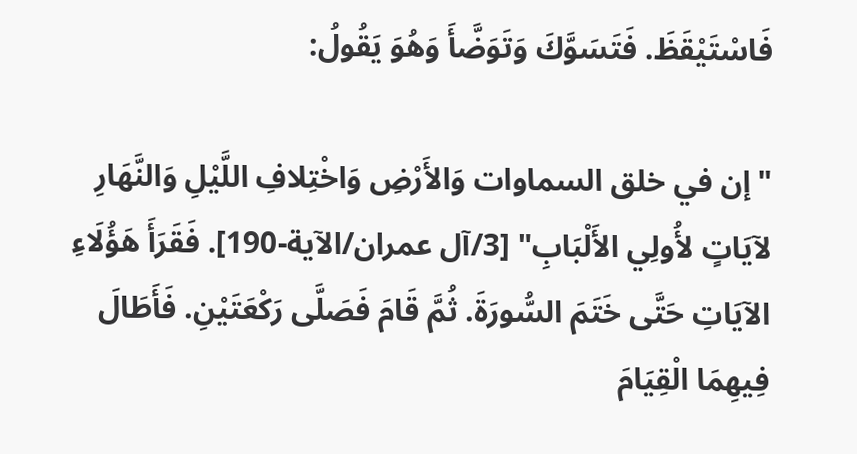فَاسْتَيْقَظَ. فَتَسَوَّكَ وَتَوَضَّأَ وَهُوَ يَقُولُ:

"إن في خلق السماوات وَالأَرْضِ وَاخْتِلافِ اللَّيْلِ وَالنَّهَارِ لآيَاتٍ لأُولِي الأَلْبَابِ" [3/آل عمران/الآية-190]. فَقَرَأَ هَؤُلَاءِ الآيَاتِ حَتَّى خَتَمَ السُّورَةَ. ثُمَّ قَامَ فَصَلَّى رَكْعَتَيْنِ. فَأَطَالَ فِيهِمَا الْقِيَامَ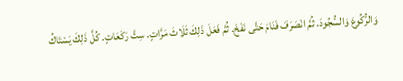وَالرُّكُوعَ وَالسُّجُودَ. ثُمَّ انْصَرَفَ فَنَامَ حَتَّى نَفَخَ. ثُمَّ فَعَلَ ذَلِكَ ثَلَاثَ مَرَّاتٍ. سِتَّ رَكَعَاتٍ. كُلَّ ذَلِكَ يَسْتَاكُ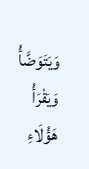وَيَتَوَضَّأُ وَيَقْرَأُ هَؤُلَاءِ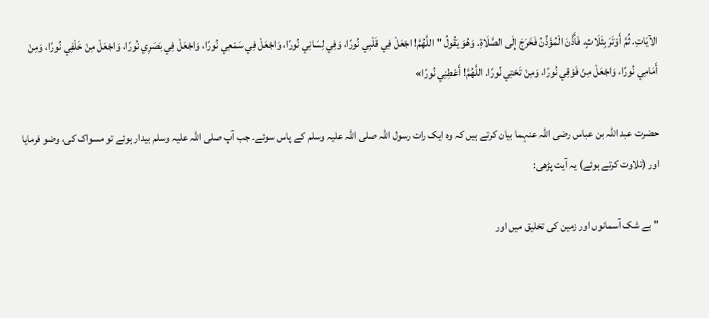الآيَاتِ. ثُمَّ ‌أَوْتَرَ ‌بِثَلَاثٍ. فَأَذَّنَ الْمُؤَذِّنُ فَخَرَجَ إِلَى الصَّلَاةِ. وَهُوَ يَقُولُ "اللَّهُمَّ! اجْعَلْ فِي قَلْبِي نُورًا، وَفِي لِسَانِي نُورًا، وَاجْعَلْ فِي سَمْعِي نُورًا، وَاجْعَلْ فِي بَصَرِي نُورًا، وَاجْعَلْ مِنْ خَلْفِي نُورًا، وَمِنْ أَمَامِي نُورًا، وَاجْعَلْ مِنْ فَوْقِي نُورًا، وَمِنْ تَحْتِي نُورًا. اللَّهُمَّ! أَعْطِنِي نُورًا»

حضرت عبد اللہ بن عباس رضی اللہ عنہما بیان کرتے ہیں کہ وہ ایک رات رسول اللہ صلی اللہ علیہ وسلم کے پاس سوئے۔ جب آپ صلی اللہ علیہ وسلم بیدار ہوئے تو مسواک کی، وضو فرمایا اور (تلاوت کرتے ہوئے) یہ آیت پڑھی:

"بے شک آسمانوں اور زمین کی تخلیق میں اور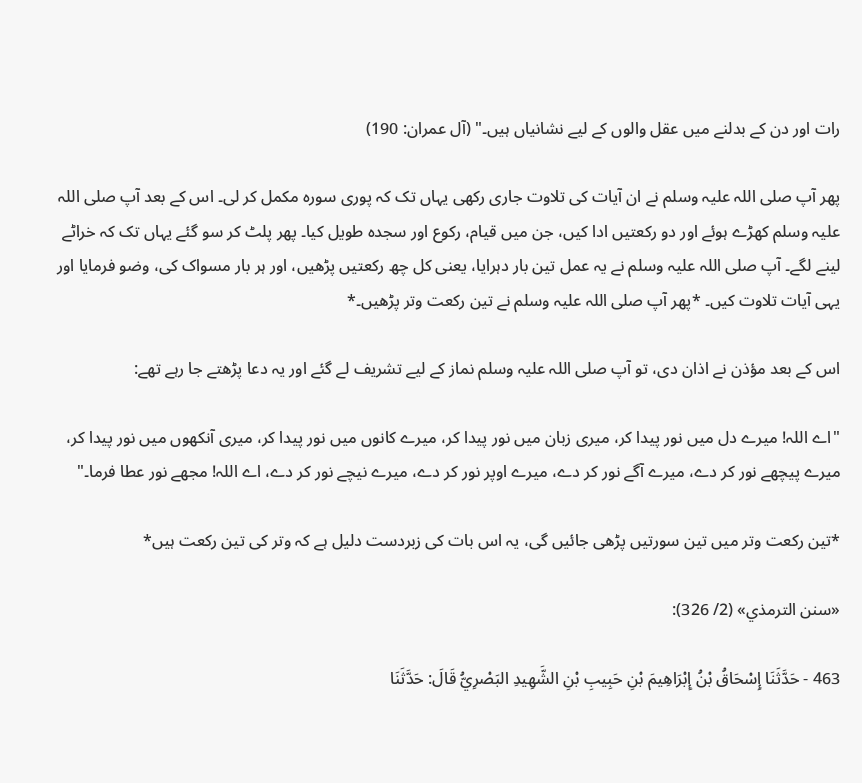رات اور دن کے بدلنے میں عقل والوں کے لیے نشانیاں ہیں۔" (آل عمران: 190)

پھر آپ صلی اللہ علیہ وسلم نے ان آیات کی تلاوت جاری رکھی یہاں تک کہ پوری سورہ مکمل کر لی۔ اس کے بعد آپ صلی اللہ علیہ وسلم کھڑے ہوئے اور دو رکعتیں ادا کیں، جن میں قیام، رکوع اور سجدہ طویل کیا۔ پھر پلٹ کر سو گئے یہاں تک کہ خراٹے لینے لگے۔ آپ صلی اللہ علیہ وسلم نے یہ عمل تین بار دہرایا، یعنی کل چھ رکعتیں پڑھیں، اور ہر بار مسواک کی، وضو فرمایا اور یہی آیات تلاوت کیں۔ *پھر آپ صلی اللہ علیہ وسلم نے تین رکعت وتر پڑھیں۔*

اس کے بعد مؤذن نے اذان دی، تو آپ صلی اللہ علیہ وسلم نماز کے لیے تشریف لے گئے اور یہ دعا پڑھتے جا رہے تھے:

"اے اللہ! میرے دل میں نور پیدا کر، میری زبان میں نور پیدا کر، میرے کانوں میں نور پیدا کر، میری آنکھوں میں نور پیدا کر، میرے پیچھے نور کر دے، میرے آگے نور کر دے، میرے اوپر نور کر دے، میرے نیچے نور کر دے، اے اللہ! مجھے نور عطا فرما۔"

*تین رکعت وتر میں تین سورتیں پڑھی جائیں گی، یہ اس بات کی زبردست دلیل ہے کہ وتر کی تین رکعت ہیں*

«سنن الترمذي» (2/ 326):

463 - حَدَّثَنَا إِسْحَاقُ بْنُ إِبْرَاهِيمَ بْنِ حَبِيبِ بْنِ الشَّهِيدِ البَصْرِيُّ قَالَ: حَدَّثَنَا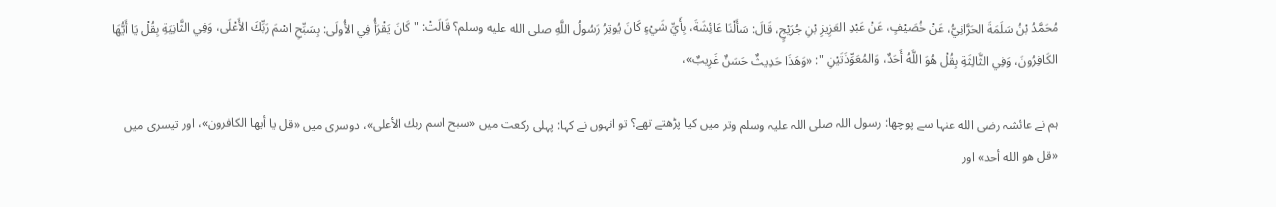مُحَمَّدُ بْنُ سَلَمَةَ الحَرَّانِيُّ، عَنْ خُصَيْفٍ، عَنْ عَبْدِ العَزِيزِ بْنِ جُرَيْجٍ، قَالَ: سَأَلْنَا عَائِشَةَ، بِأَيِّ شَيْءٍ كَانَ يُوتِرُ رَسُولُ اللَّهِ صلى الله عليه وسلم؟ قَالَتْ: " كَانَ ‌يَقْرَأُ ‌فِي ‌الأُولَى: بِسَبِّحِ اسْمَ رَبِّكَ الأَعْلَى، وَفِي الثَّانِيَةِ بِقُلْ يَا أَيُّهَا الكَافِرُونَ، وَفِي الثَّالِثَةِ بِقُلْ هُوَ اللَّهُ أَحَدٌ، وَالمُعَوِّذَتَيْنِ ": «وَهَذَا حَدِيثٌ حَسَنٌ غَرِيبٌ»،

ہم نے عائشہ رضی الله عنہا سے پوچھا: رسول اللہ صلی اللہ علیہ وسلم وتر میں کیا پڑھتے تھے؟ تو انہوں نے کہا: پہلی رکعت میں «سبح اسم ربك الأعلى»، دوسری میں «قل يا أيها الكافرون»، اور تیسری میں «قل هو الله أحد» اور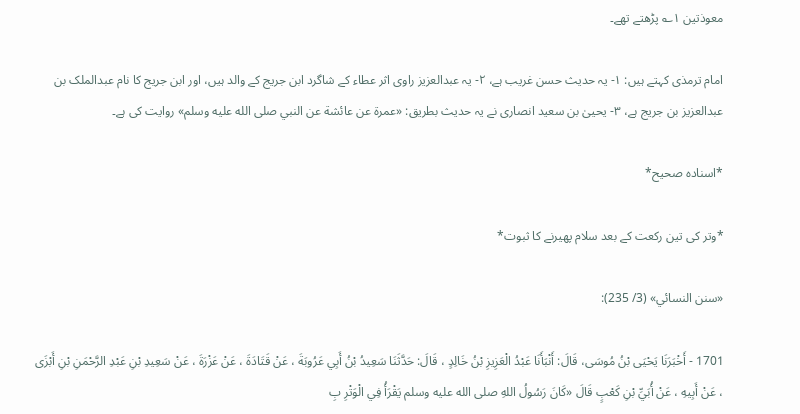معوذتین ۱؎ پڑھتے تھے۔

امام ترمذی کہتے ہیں: ۱- یہ حدیث حسن غریب ہے، ۲- یہ عبدالعزیز راوی اثر عطاء کے شاگرد ابن جریج کے والد ہیں، اور ابن جریج کا نام عبدالملک بن عبدالعزیز بن جریج ہے، ۳- یحییٰ بن سعید انصاری نے یہ حدیث بطریق: «عمرة عن عائشة عن النبي صلى الله عليه وسلم» روایت کی ہے۔

*اسنادہ صحیح*

*وتر کی تین رکعت کے بعد سلام پھیرنے کا ثبوت*

«سنن النسائي» (3/ 235):

1701 - أَخْبَرَنَا يَحْيَى بْنُ مُوسَى، قَالَ: أَنْبَأَنَا عَبْدُ الْعَزِيزِ بْنُ خَالِدٍ ، قَالَ: حَدَّثَنَا سَعِيدُ بْنُ أَبِي عَرُوبَةَ ، عَنْ قَتَادَةَ ، عَنْ عَزْرَةَ ، عَنْ سَعِيدِ بْنِ عَبْدِ الرَّحْمَنِ بْنِ أَبْزَى ، عَنْ أَبِيهِ ، عَنْ أُبَيِّ بْنِ كَعْبٍ قَالَ «كَانَ رَسُولُ اللهِ صلى الله عليه وسلم يَقْرَأُ فِي الْوَتْرِ بِ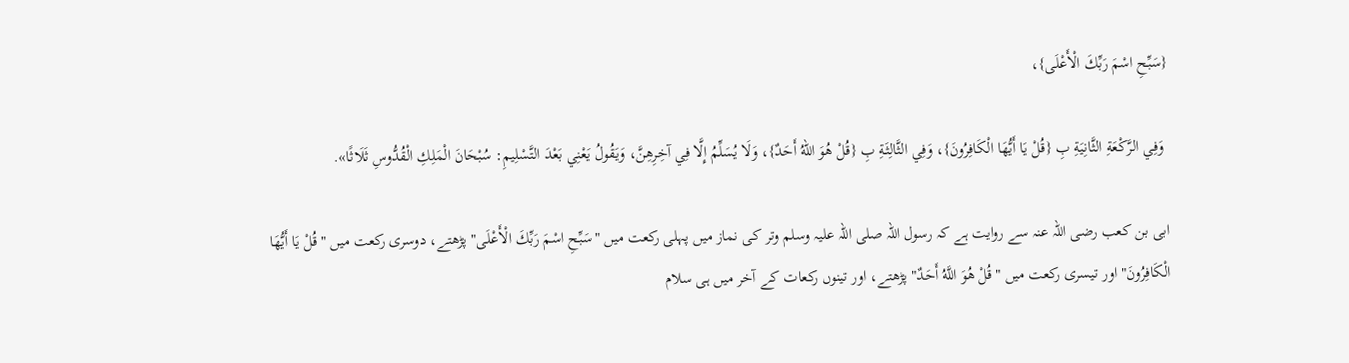{سَبِّحِ اسْمَ رَبِّكَ الْأَعْلَى}،

 وَفِي الرَّكْعَةِ الثَّانِيَةِ بِ {قُلْ يَا أَيُّهَا الْكَافِرُونَ}، وَفِي الثَّالِثَةِ بِ {قُلْ هُوَ اللهُ أَحَدٌ}، وَلَا ‌يُسَلِّمُ ‌إِلَّا ‌فِي ‌آخِرِهِنَّ، ‌وَيَقُولُ يَعْنِي بَعْدَ التَّسْلِيمِ: سُبْحَانَ الْمَلِكِ الْقُدُّوسِ ثَلَاثًا».

ابی بن کعب رضی اللہ عنہ سے روایت ہے کہ رسول اللہ صلی اللہ علیہ وسلم وتر کی نماز میں پہلی رکعت میں "سَبِّحِ اسْمَ رَبِّكَ الْأَعْلَى" پڑھتے، دوسری رکعت میں "قُلْ يَا أَيُّهَا الْكَافِرُونَ" اور تیسری رکعت میں "قُلْ هُوَ اللَّهُ أَحَدٌ" پڑھتے، اور تینوں رکعات کے آخر میں ہی سلام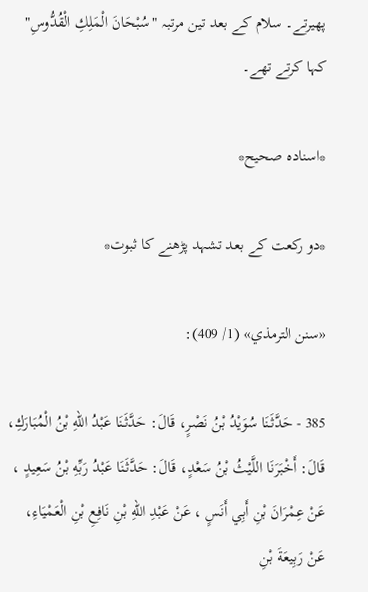پھیرتے۔ سلام کے بعد تین مرتبہ "سُبْحَانَ الْمَلِكِ الْقُدُّوسِ" کہا کرتے تھے۔

*اسنادہ صحیح*

*دو رکعت کے بعد تشہد پڑھنے کا ثبوت*

«سنن الترمذي» (1/ 409):

385 - حَدَّثَنَا سُوَيْدُ بْنُ نَصْرٍ، قَالَ: حَدَّثَنَا عَبْدُ اللهِ بْنُ الْمُبَارَكِ، قَالَ: أَخْبَرَنَا اللَّيْثُ بْنُ سَعْدٍ، قَالَ: حَدَّثَنَا عَبْدُ رَبِّهِ بْنُ سَعِيدٍ ، عَنْ عِمْرَانَ بْنِ أَبِي أَنَسٍ ، عَنْ عَبْدِ اللهِ بْنِ نَافِعِ بْنِ الْعَمْيَاءِ، عَنْ رَبِيعَةَ بْنِ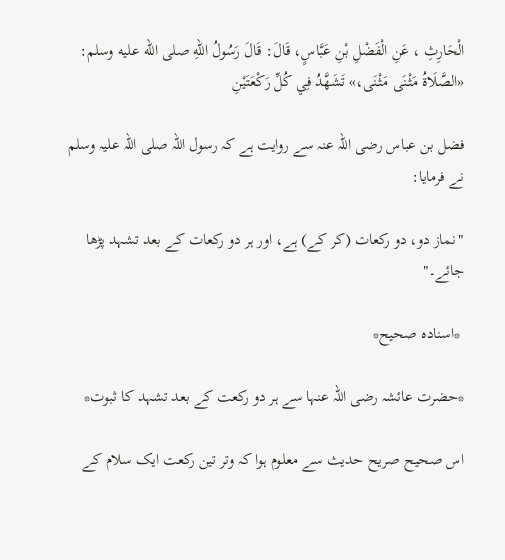الْحَارِثِ ، عَنِ الْفَضْلِ بْنِ عَبَّاسٍ، قَالَ: قَالَ رَسُولُ اللهِ صلى الله عليه وسلم: «الصَّلَاةُ مَثْنَى مَثْنَى،» تَشَهَّدُ فِي كُلِّ رَكْعَتَيْنِ

فضل بن عباس رضی اللہ عنہ سے روایت ہے کہ رسول اللہ صلی اللہ علیہ وسلم نے فرمایا:

"نماز دو، دو رکعات (کر کے) ہے، اور ہر دو رکعات کے بعد تشہد پڑھا جائے۔"

 *اسنادہ صحیح*

*حضرت عائشہ رضی اللہ عنہا سے ہر دو رکعت کے بعد تشہد کا ثبوت*

اس صحیح صریح حدیث سے معلوم ہوا کہ وتر تین رکعت ایک سلام کے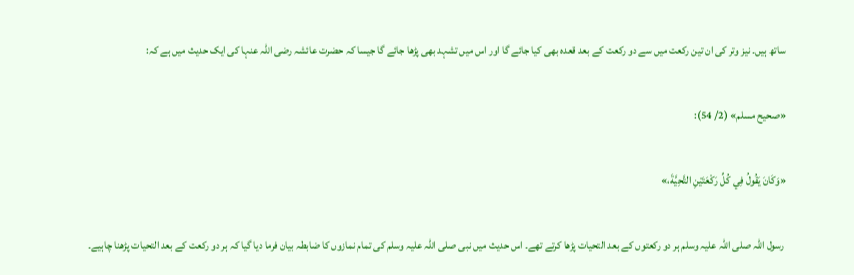ساتھ ہیں۔ نیز وتر کی ان تین رکعت میں سے دو رکعت کے بعد قعدہ بھی کیا جائے گا اور اس میں تشہد بھی پڑھا جائے گا جیسا کہ حضرت عائشہ رضی اللہ عنہا کی ایک حدیث میں ہے کہ:

«صحيح مسلم» (2/ 54):

«وَكَانَ يَقُولُ فِي كُلِّ رَكْعَتَيْنِ ‌التَّحِيَّةَ،»

 رسول اللہ صلی اللہ علیہ وسلم ہر دو رکعتوں کے بعد التحیات پڑھا کرتے تھے۔ اس حدیث میں نبی صلی اللہ علیہ وسلم کی تمام نمازوں کا ضابطہ بیان فرما دیا گیا کہ ہر دو رکعت کے بعد التحیات پڑھنا چاہیے۔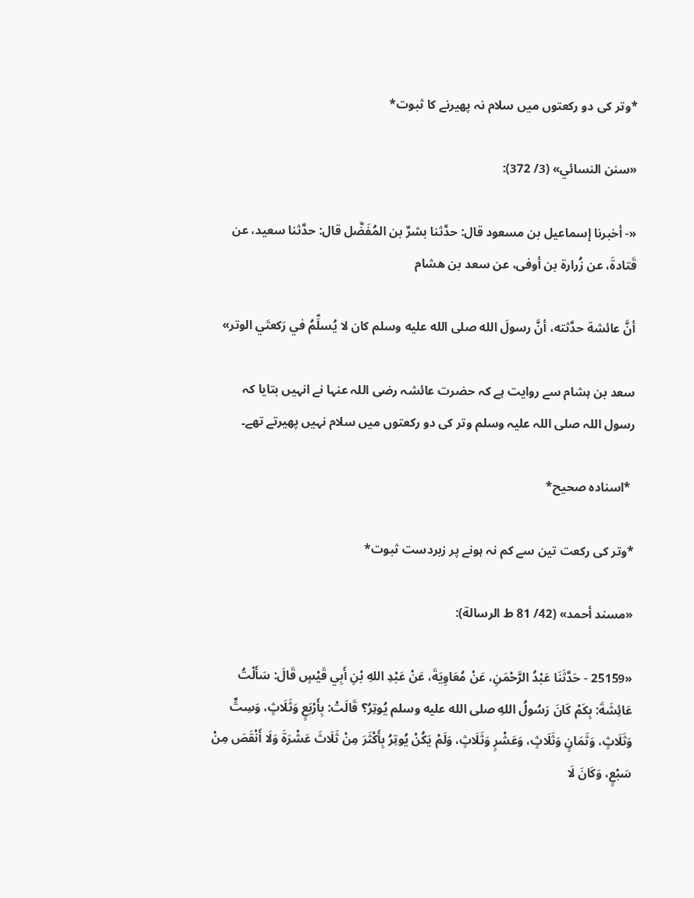*وتر کی دو رکعتوں میں سلام نہ پھیرنے کا ثبوت*

«سنن النسائي» (3/ 372):

«- أخبرنا إسماعيل بن مسعود قال: حدَّثنا بشرٌ بن المُفَضَّل قال: حدَّثنا سعيد، عن قَتادةَ، عن زُرارة بن أوفى، عن سعد بن هشام

أنَّ عائشة حدَّثته، أنَّ رسولَ الله صلى الله عليه وسلم كان ‌لا ‌يُسلِّمُ في رَكعتَي ‌الوتر»

سعد بن ہشام سے روایت ہے کہ حضرت عائشہ رضی اللہ عنہا نے انہیں بتایا کہ رسول اللہ صلی اللہ علیہ وسلم وتر کی دو رکعتوں میں سلام نہیں پھیرتے تھے۔

 *اسنادہ صحیح*

*وتر کی رکعت تین سے کم نہ ہونے پر زبردست ثبوت*

«مسند أحمد» (42/ 81 ط الرسالة):

«25159 - حَدَّثَنَا عَبْدُ الرَّحْمَنِ، عَنْ مُعَاوِيَةَ، عَنْ عَبْدِ اللهِ بْنِ أَبِي قَيْسٍ قَالَ: سَأَلْتُ عَائِشَةَ: بِكَمْ كَانَ رَسُولُ اللهِ صلى الله عليه وسلم يُوتِرُ؟ قَالَتْ: بِأَرْبَعٍ وَثَلَاثٍ، وَسِتٍّ وَثَلَاثٍ، وَثَمَانٍ وَثَلَاثٍ، وَعَشْرٍ وَثَلَاثٍ، وَلَمْ يَكُنْ ‌يُوتِرُ ‌بِأَكْثَرَ مِنْ ثَلَاثَ عَشْرَةَ وَلَا أَنْقَصَ مِنْ سَبْعٍ، وَكَانَ لَا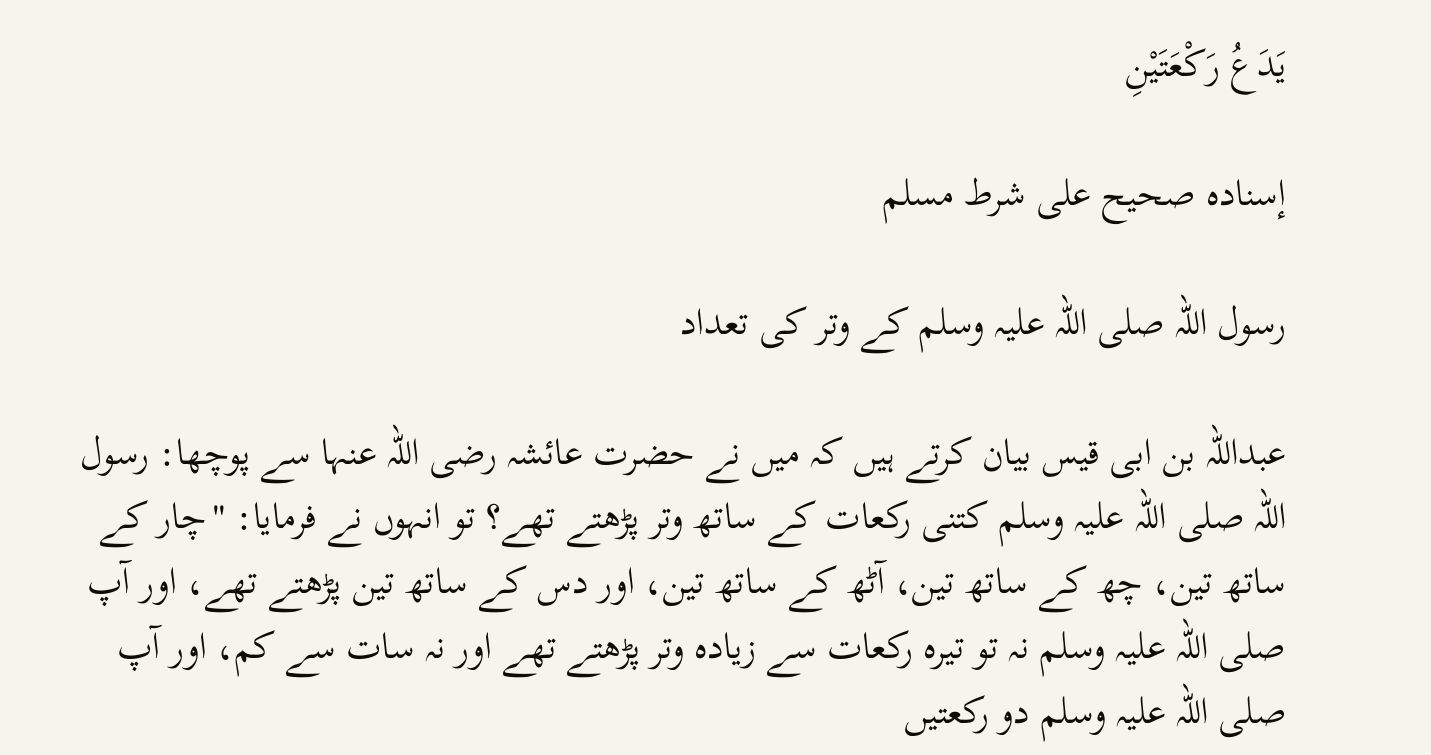يَدَعُ رَكْعَتَيْنِ

إسناده صحيح على شرط مسلم

رسول اللہ صلی اللہ علیہ وسلم کے وتر کی تعداد

عبداللہ بن ابی قیس بیان کرتے ہیں کہ میں نے حضرت عائشہ رضی اللہ عنہا سے پوچھا: رسول اللہ صلی اللہ علیہ وسلم کتنی رکعات کے ساتھ وتر پڑھتے تھے؟ تو انہوں نے فرمایا: "چار کے ساتھ تین، چھ کے ساتھ تین، آٹھ کے ساتھ تین، اور دس کے ساتھ تین پڑھتے تھے، اور آپ صلی اللہ علیہ وسلم نہ تو تیرہ رکعات سے زیادہ وتر پڑھتے تھے اور نہ سات سے کم، اور آپ صلی اللہ علیہ وسلم دو رکعتیں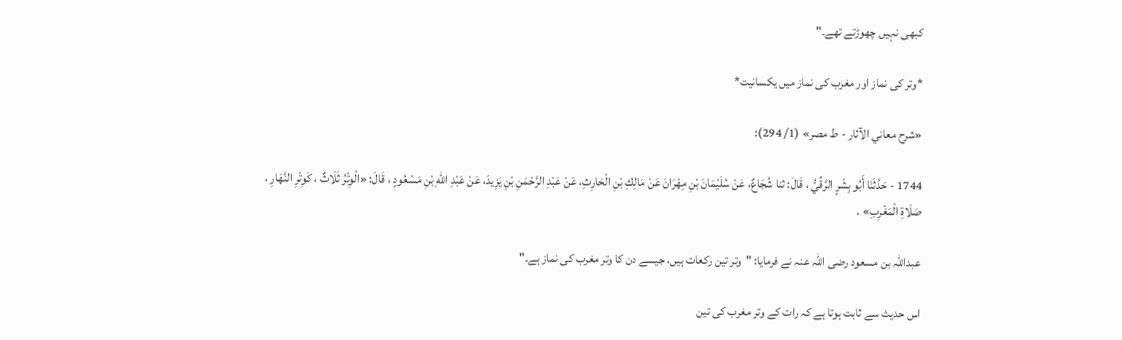کبھی نہیں چھوڑتے تھے۔"

*وتر کی نماز اور مغرب کی نماز میں یکسانیت*

«شرح معاني الآثار - ط مصر» (1/ 294):

1744 - حَدَّثَنَا أَبُو بِشْرٍ الرَّقِّيُّ ، قَالَ: ثنا شُجَاعٌ، عَنْ سُلَيْمَانَ بْنِ مِهْرَانَ عَنْ مَالِكِ بْنِ الْحَارِثِ، عَنْ عَبْدِ الرَّحْمَنِ بْنِ يَزِيدَ، عَنْ عَبْدِ اللهِ بْنِ مَسْعُودٍ ، قَالَ: «الْوِتْرُ ثَلَاثٌ ، ‌كَوِتْرِ ‌النَّهَارِ ، صَلَاةِ الْمَغْرِبِ» .

عبداللہ بن مسعود رضی اللہ عنہ نے فرمایا: "وتر تین رکعات ہیں، جیسے دن کا وتر مغرب کی نماز ہے۔"

اس حدیث سے ثابت ہوتا ہے کہ رات کے وتر مغرب کی تین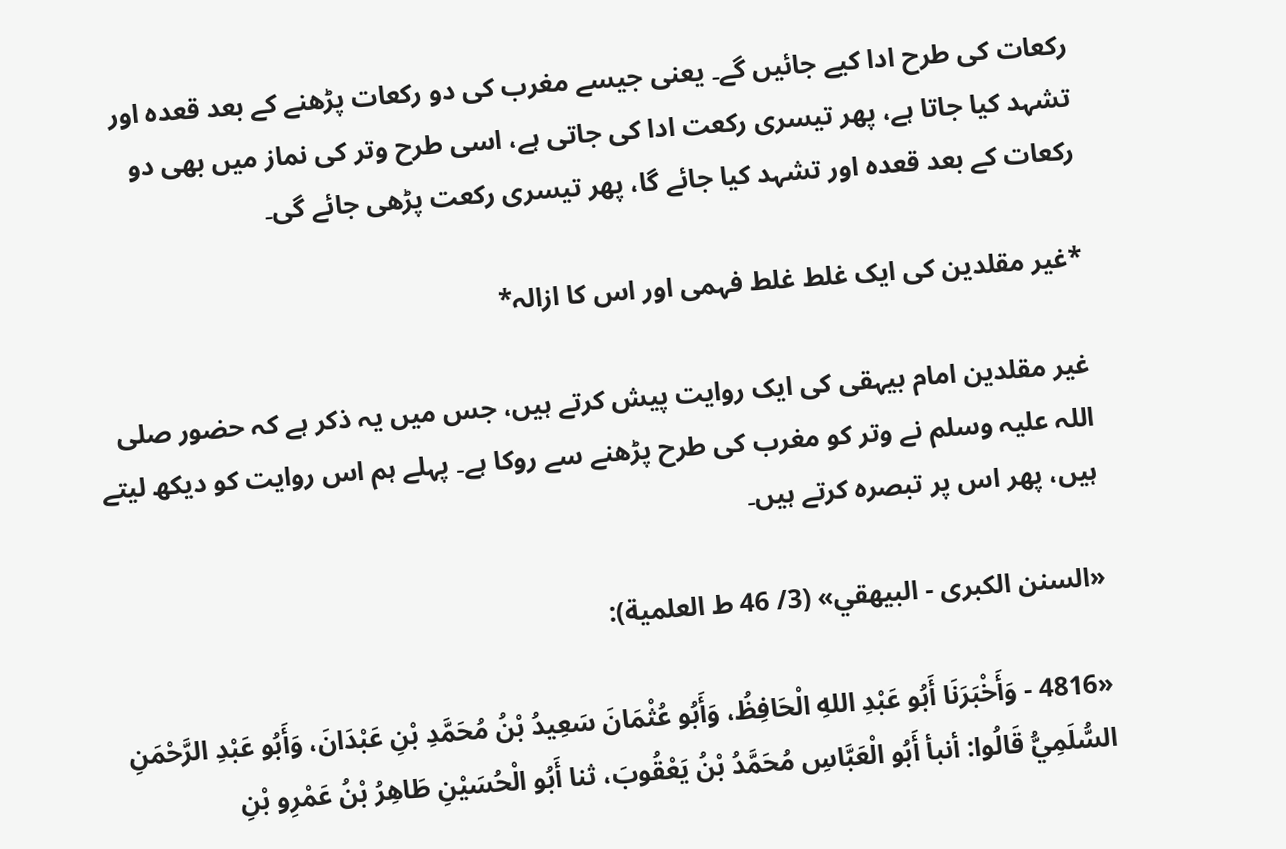رکعات کی طرح ادا کیے جائیں گے۔ یعنی جیسے مغرب کی دو رکعات پڑھنے کے بعد قعدہ اور تشہد کیا جاتا ہے، پھر تیسری رکعت ادا کی جاتی ہے، اسی طرح وتر کی نماز میں بھی دو رکعات کے بعد قعدہ اور تشہد کیا جائے گا، پھر تیسری رکعت پڑھی جائے گی۔

*غیر مقلدین کی ایک غلط غلط فہمی اور اس کا ازالہ*

غیر مقلدین امام بیہقی کی ایک روایت پیش کرتے ہیں، جس میں یہ ذکر ہے کہ حضور صلی اللہ علیہ وسلم نے وتر کو مغرب کی طرح پڑھنے سے روکا ہے۔ پہلے ہم اس روایت کو دیکھ لیتے ہیں، پھر اس پر تبصرہ کرتے ہیں۔

«السنن الكبرى - البيهقي» (3/ 46 ط العلمية):

«4816 - وَأَخْبَرَنَا أَبُو عَبْدِ اللهِ الْحَافِظُ، وَأَبُو عُثْمَانَ سَعِيدُ بْنُ مُحَمَّدِ بْنِ عَبْدَانَ، وَأَبُو عَبْدِ الرَّحْمَنِ السُّلَمِيُّ قَالُوا: أنبأ أَبُو الْعَبَّاسِ مُحَمَّدُ بْنُ يَعْقُوبَ، ثنا أَبُو الْحُسَيْنِ طَاهِرُ بْنُ عَمْرِو بْنِ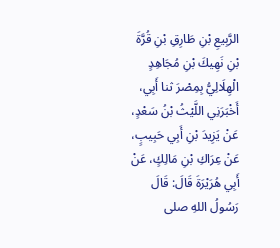الرَّبِيعِ بْنِ طَارِقِ بْنِ قُرَّةَ بْنِ نَهِيكَ بْنِ مُجَاهِدٍ الْهِلَالِيُّ بِمِصْرَ ثنا أَبِي، أَخْبَرَنِي اللَّيْثُ بْنُ سَعْدٍ، عَنْ يَزِيدَ بْنِ أَبِي حَبِيبٍ، عَنْ عِرَاكِ بْنِ مَالِكٍ، عَنْ أَبِي هُرَيْرَةَ قَالَ: قَالَ رَسُولُ اللهِ صلى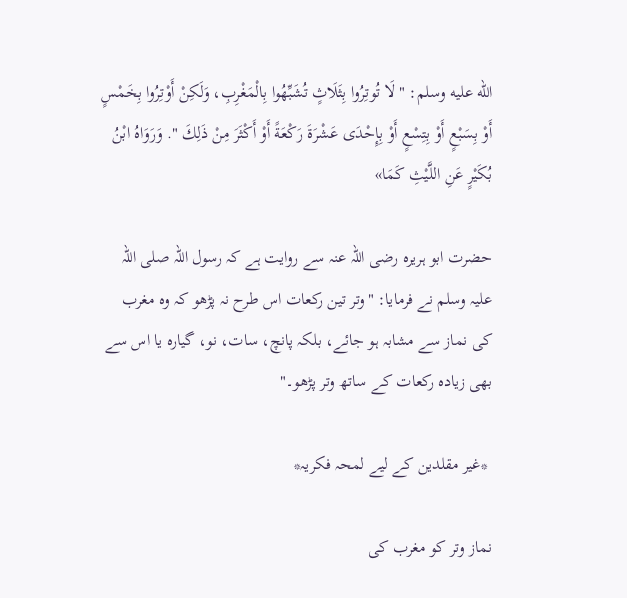الله عليه وسلم: " لَا تُوتِرُوا بِثَلَاثٍ تُشَبِّهُوا بِالْمَغْرِبِ، وَلَكِنْ أَوْتِرُوا بِخَمْسٍ أَوْ بِسَبْعٍ أَوْ بِتِسْعٍ ‌أَوْ ‌بِإِحْدَى ‌عَشْرَةَ ‌رَكْعَةً أَوْ أَكْثَرَ مِنْ ذَلِكَ ". وَرَوَاهُ ابْنُ بُكَيْرٍ عَنِ اللَّيْثِ كَمَا»

حضرت ابو ہریرہ رضی اللہ عنہ سے روایت ہے کہ رسول اللہ صلی اللہ علیہ وسلم نے فرمایا: "وتر تین رکعات اس طرح نہ پڑھو کہ وہ مغرب کی نماز سے مشابہ ہو جائے، بلکہ پانچ، سات، نو، گیارہ یا اس سے بھی زیادہ رکعات کے ساتھ وتر پڑھو۔"

 *غیر مقلدین کے لیے لمحہ فکریہ*

نماز وتر کو مغرب کی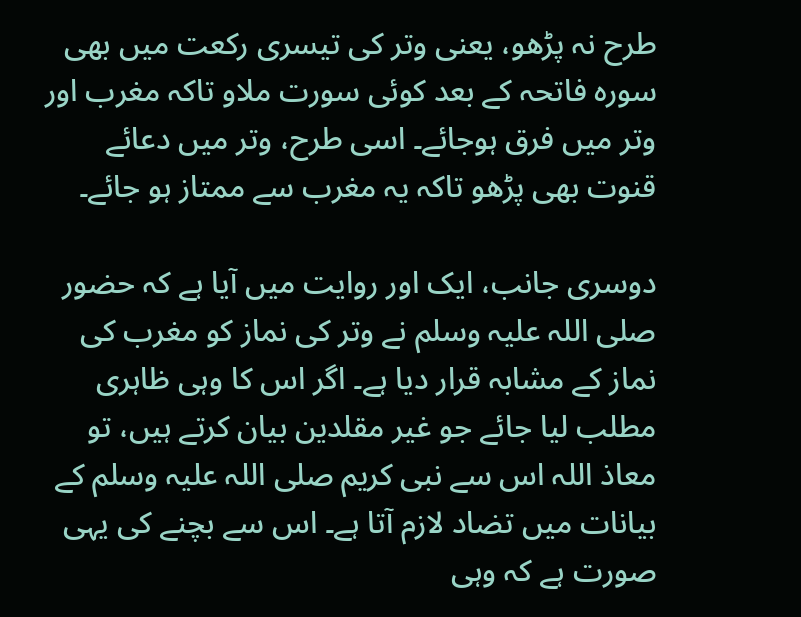طرح نہ پڑھو، یعنی وتر کی تیسری رکعت میں بھی سورہ فاتحہ کے بعد کوئی سورت ملاو تاکہ مغرب اور وتر میں فرق ہوجائے۔ اسی طرح، وتر میں دعائے قنوت بھی پڑھو تاکہ یہ مغرب سے ممتاز ہو جائے۔

دوسری جانب، ایک اور روایت میں آیا ہے کہ حضور صلی اللہ علیہ وسلم نے وتر کی نماز کو مغرب کی نماز کے مشابہ قرار دیا ہے۔ اگر اس کا وہی ظاہری مطلب لیا جائے جو غیر مقلدین بیان کرتے ہیں، تو معاذ اللہ اس سے نبی کریم صلی اللہ علیہ وسلم کے بیانات میں تضاد لازم آتا ہے۔ اس سے بچنے کی یہی صورت ہے کہ وہی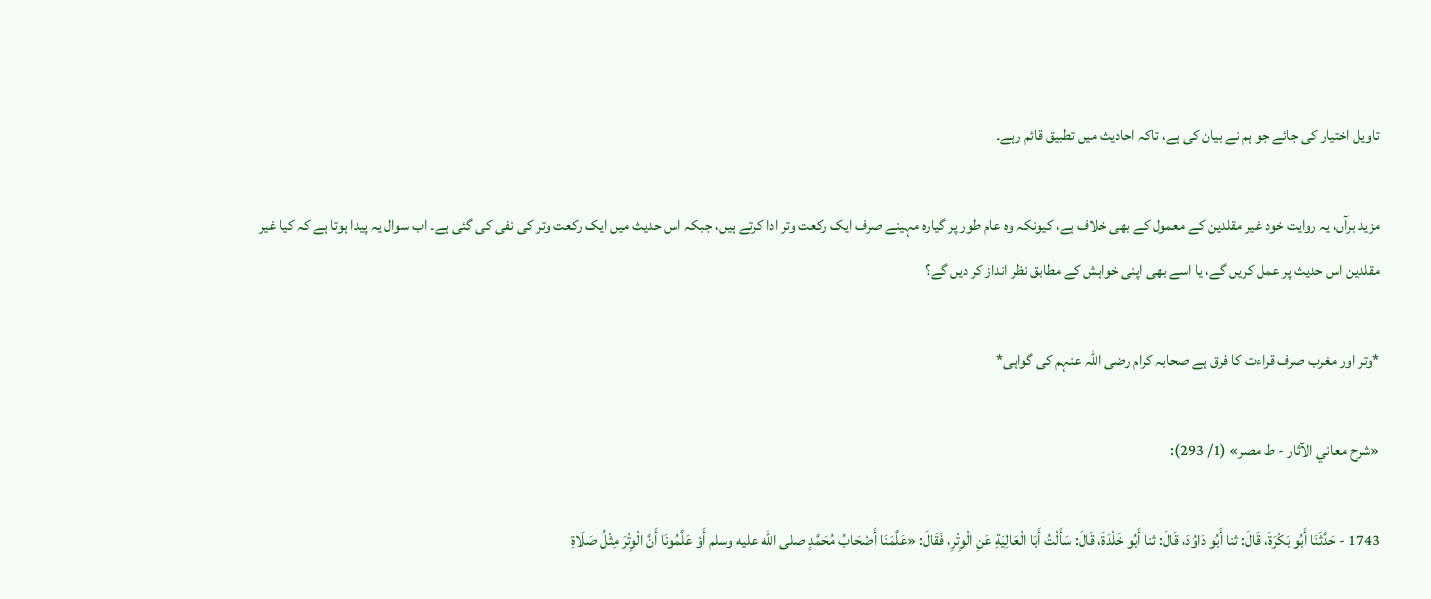تاویل اختیار کی جائے جو ہم نے بیان کی ہے، تاکہ احادیث میں تطبیق قائم رہے۔

مزید برآں، یہ روایت خود غیر مقلدین کے معمول کے بھی خلاف ہے، کیونکہ وہ عام طور پر گیارہ مہینے صرف ایک رکعت وتر ادا کرتے ہیں، جبکہ اس حدیث میں ایک رکعت وتر کی نفی کی گئی ہے۔ اب سوال یہ پیدا ہوتا ہے کہ کیا غیر مقلدین اس حدیث پر عمل کریں گے، یا اسے بھی اپنی خواہش کے مطابق نظر انداز کر دیں گے؟

*وتر اور مغرب صرف قراءت کا فرق ہے صحابہ کرام رضی اللہ عنہم کی گواہی*

«شرح معاني الآثار - ط مصر» (1/ 293):

1743 - حَدَّثَنَا أَبُو بَكْرَةَ، قَالَ: ثنا أَبُو دَاوُدَ، قَالَ: ثنا أَبُو خَلْدَةَ، قَالَ: سَأَلْتُ أَبَا الْعَالِيَةِ عَنِ الْوِتْرِ، فَقَالَ: «عَلَّمَنَا أَصْحَابُ مُحَمَّدٍ صلى الله عليه وسلم أَوْ عَلَّمُونَا أَنَّ ‌الْوِتْرَ ‌مِثْلُ صَلَاةِ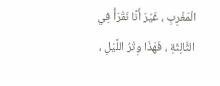الْمَغْرِبِ ، غَيْرَ أَنَّا نَقْرَأُ فِي الثَّالِثَةِ ، فَهَذَا وِتْرُ اللَّيْلِ ،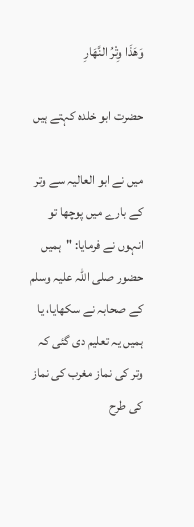وَهَذَا وِتْرُ النَّهَارِ

حضرت ابو خلدہ کہتے ہیں

میں نے ابو العالیہ سے وتر کے بارے میں پوچھا تو انہوں نے فرمایا: "ہمیں حضور صلی اللہ علیہ وسلم کے صحابہ نے سکھایا، یا ہمیں یہ تعلیم دی گئی کہ وتر کی نماز مغرب کی نماز کی طرح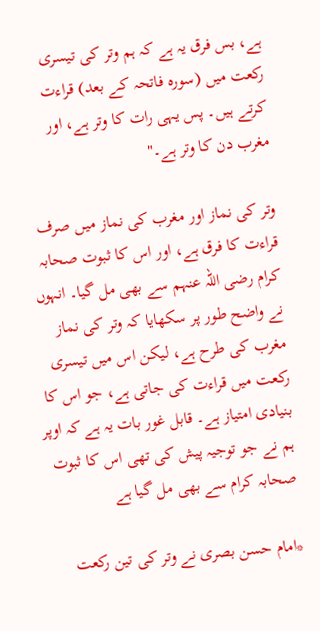ہے، بس فرق یہ ہے کہ ہم وتر کی تیسری رکعت میں (سورہ فاتحہ کے بعد) قراءت کرتے ہیں۔ پس یہی رات کا وتر ہے، اور مغرب دن کا وتر ہے۔"

وتر کی نماز اور مغرب کی نماز میں صرف قراءت کا فرق ہے، اور اس کا ثبوت صحابہ کرام رضی اللہ عنہم سے بھی مل گیا۔ انہوں نے واضح طور پر سکھایا کہ وتر کی نماز مغرب کی طرح ہے، لیکن اس میں تیسری رکعت میں قراءت کی جاتی ہے، جو اس کا بنیادی امتیاز ہے۔ قابل غور بات یہ ہے کہ اوپر ہم نے جو توجیہ پیش کی تھی اس کا ثبوت صحابہ کرام سے بھی مل گیا ہے

*امام حسن بصری نے وتر کی تین رکعت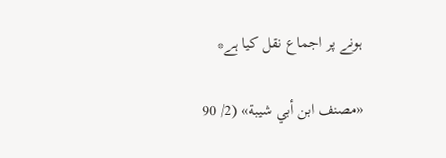ہونے پر اجماع نقل کیا ہے*

«مصنف ابن أبي شيبة» (2/ 90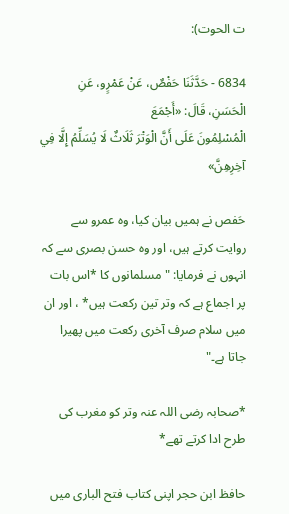ت الحوت):

6834 - حَدَّثَنَا حَفْصٌ، عَنْ عَمْرٍو، عَنِ الْحَسَنِ، قَالَ: «أَجْمَعَ الْمُسْلِمُونَ ‌عَلَى ‌أَنَّ ‌الْوَتْرَ ‌ثَلَاثٌ لَا يُسَلِّمُ إِلَّا فِي آخِرِهِنَّ»

حَفص نے ہمیں بیان کیا، وہ عمرو سے روایت کرتے ہیں، اور وہ حسن بصری سے کہ انہوں نے فرمایا: "مسلمانوں کا *اس بات پر اجماع ہے کہ وتر تین رکعت ہیں* ، اور ان میں سلام صرف آخری رکعت میں پھیرا جاتا ہے۔"

*صحابہ رضی اللہ عنہ وتر کو مغرب کی طرح ادا کرتے تھے*

حافظ ابن حجر اپنی کتاب فتح الباری میں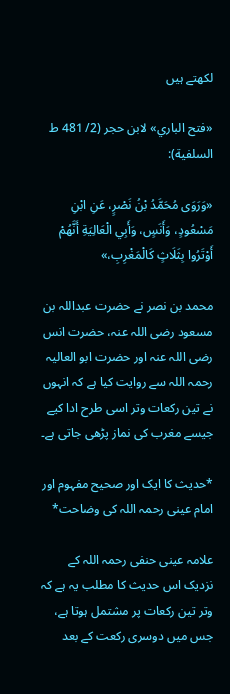لکھتے ہیں

«فتح الباري» لابن حجر (2/ 481 ط السلفية):

«وَرَوَى مُحَمَّدُ بْنُ نَصْرٍ، عَنِ ابْنِ مَسْعُودٍ، وَأَنَسٍ، وَأَبِي الْعَالِيَةِ أَنَّهُمْ أَوْتَرُوا بِثَلَاثٍ كَالْمَغْرِبِ،»

محمد بن نصر نے حضرت عبداللہ بن مسعود رضی اللہ عنہ، حضرت انس رضی اللہ عنہ اور حضرت ابو العالیہ رحمہ اللہ سے روایت کیا ہے کہ انہوں نے تین رکعات وتر اسی طرح ادا کیے جیسے مغرب کی نماز پڑھی جاتی ہے۔

*حدیث کا ایک اور صحیح مفہوم اور امام عینی رحمہ اللہ کی وضاحت*

علامہ عینی حنفی رحمہ اللہ کے نزدیک اس حدیث کا مطلب یہ ہے کہ وتر تین رکعات پر مشتمل ہوتا ہے، جس میں دوسری رکعت کے بعد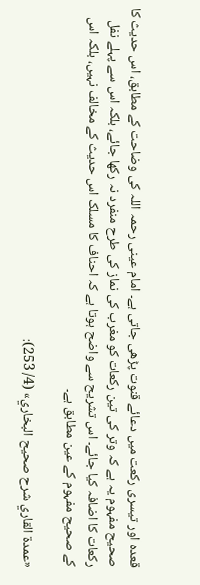قعدہ اور تیسری رکعت میں دعائے قنوت پڑھی جاتی ہے۔ امام عینی رحمہ اللہ کی وضاحت کے مطابق، اس حدیث کا صحیح مفہوم یہ ہے کہ وتر کی تین رکعات کو مغرب کی نماز کی طرح منفرد نہ رکھا جائے، بلکہ اس سے پہلے نفل رکعات کا اضافہ کیا جائے۔ اس تشریح سے واضح ہوتا ہے کہ احناف کا مسلک اس حدیث کے مخالف نہیں، بلکہ اس کے صحیح مفہوم کے عین مطابق ہے۔

«عمدة القاري شرح صحيح البخاري» (4/ 253):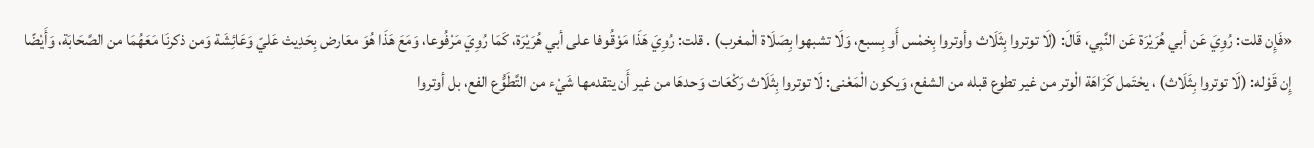«فَإِن قلت: رُوِيَ عَن أبي هُرَيْرَة عَن النَّبِي، قَالَ: (لَا ‌توتروا بِثَلَاث وأوتروا بِخمْس أَو بِسبع، وَلَا تشبهوا بِصَلَاة الْمغرب) . قلت: رُوِيَ هَذَا مَوْقُوفا على أبي هُرَيْرَة، كَمَا رُوِيَ مَرْفُوعا، وَمَعَ هَذَا هُوَ معَارض بِحَدِيث عَليّ وَعَائِشَة وَمن ذكرنَا مَعَهُمَا من الصَّحَابَة، وَأَيْضًا إِن قَوْله: (لَا ‌توتروا بِثَلَاث) ، يحْتَمل كَرَاهَة الْوتر من غير تطوع قبله من الشفع، وَيكون الْمَعْنى: لَا ‌توتروا بِثَلَاث رَكْعَات وَحدهَا من غير أَن يتقدمها شَيْء من التَّطَوُّع الفع، بل أوتروا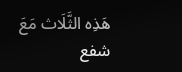هَذِه الثَّلَاث مَعَ شفع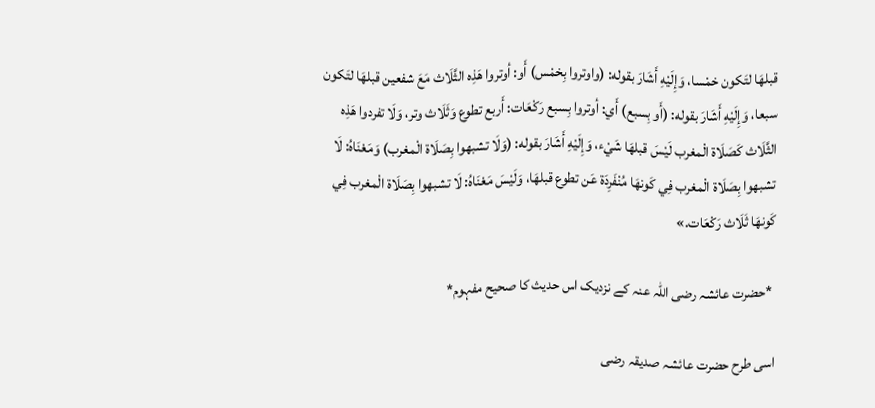قبلهَا لتَكون خمْسا، وَإِلَيْهِ أَشَارَ بقوله: (واوتروا بِخمْس) أَو: أوتروا هَذِه الثَّلَاث مَعَ شفعين قبلهَا لتَكون سبعا، وَإِلَيْهِ أَشَارَ بقوله: (أَو بِسبع) أَي: أوتروا بِسبع رَكْعَات: أَربع تطوع وَثَلَاث وتر، وَلَا تفردوا هَذِه الثَّلَاث كَصَلَاة الْمغرب لَيْسَ قبلهَا شَيْء، وَإِلَيْهِ أَشَارَ بقوله: (وَلَا تشبهوا بِصَلَاة الْمغرب) وَمَعْنَاهُ: لَا تشبهوا بِصَلَاة الْمغرب فِي كَونهَا مُنْفَرِدَة عَن تطوع قبلهَا، وَلَيْسَ مَعْنَاهُ: لَا تشبهوا بِصَلَاة الْمغرب فِي كَونهَا ثَلَاث رَكْعَات.»

 *حضرت عائشہ رضی اللہ عنہ کے نزدیک اس حدیث کا صحیح مفہوم*

اسی طرح حضرت عائشہ صدیقہ رضی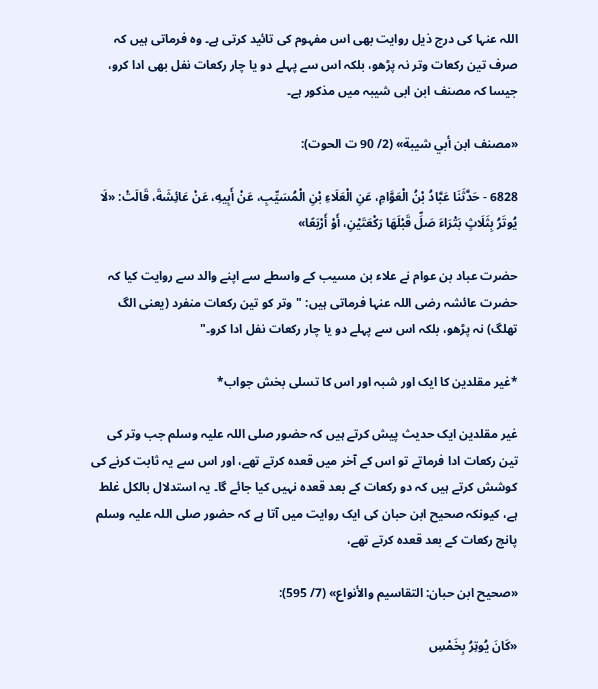اللہ عنہا کی درج ذیل روایت بھی اس مفہوم کی تائید کرتی ہے۔ وہ فرماتی ہیں کہ صرف تین رکعات وتر نہ پڑھو، بلکہ اس سے پہلے دو یا چار رکعات نفل بھی ادا کرو، جیسا کہ مصنف ابن ابی شیبہ میں مذکور ہے۔

«مصنف ابن أبي شيبة» (2/ 90 ت الحوت):

6828 - حَدَّثَنَا عَبَّادُ بْنُ الْعَوَّامِ، عَنِ الْعَلَاءِ بْنِ الْمُسَيِّبِ، عَنْ أَبِيهِ، عَنْ عَائِشَةَ، قَالَتْ: «لَا يُوتَرُ بِثَلَاثٍ بَتْرَاءَ صَلِّ ‌قَبْلَهَا ‌رَكْعَتَيْنِ، أَوْ أَرْبَعًا»

حضرت عباد بن عوام نے علاء بن مسیب کے واسطے سے اپنے والد سے روایت کیا کہ حضرت عائشہ رضی اللہ عنہا فرماتی ہیں: "وتر کو تین رکعات منفرد (یعنی الگ تھلگ) نہ پڑھو، بلکہ اس سے پہلے دو یا چار رکعات نفل ادا کرو۔"

*غیر مقلدین کا ایک اور شبہ اور اس کا تسلی بخش جواب*

غیر مقلدین ایک حدیث پیش کرتے ہیں کہ حضور صلی اللہ علیہ وسلم جب وتر کی تین رکعات ادا فرماتے تو اس کے آخر میں قعدہ کرتے تھے، اور اس سے یہ ثابت کرنے کی کوشش کرتے ہیں کہ دو رکعات کے بعد قعدہ نہیں کیا جائے گا۔ یہ استدلال بالکل غلط ہے، کیونکہ صحیح ابن حبان کی ایک روایت میں آتا ہے کہ حضور صلی اللہ علیہ وسلم پانچ رکعات کے بعد قعدہ کرتے تھے،

«صحيح ابن حبان: التقاسيم والأنواع» (7/ 595):

«كَانَ يُوتِرُ بِخَمْسِ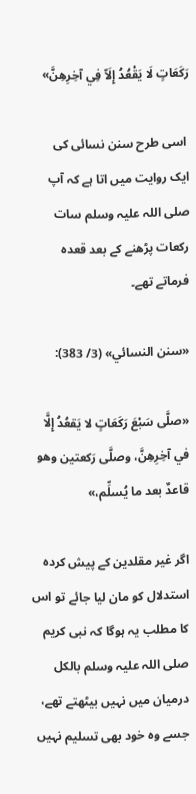رَكَعَاتٍ ‌لَا ‌يَقْعُدُ ‌إِلَاّ فِي آخِرِهِنَّ»

 اسی طرح سنن نسائی کی ایک روایت میں اتا ہے کہ آپ صلی اللہ علیہ وسلم سات رکعات پڑھنے کے بعد قعدہ فرماتے تھے۔

«سنن النسائي» (3/ 383):

«صلَّى سَبْعَ رَكَعَاتٍ ‌لا ‌يَقعُدُ ‌إِلَّا في آخِرِهِنَّ، وصلَّى رَكعتين وهو قاعدٌ بعد ما يُسلِّم،»

اگر غیر مقلدین کے پیش کردہ استدلال کو مان لیا جائے تو اس کا مطلب یہ ہوگا کہ نبی کریم صلی اللہ علیہ وسلم بالکل درمیان میں نہیں بیٹھتے تھے، جسے وہ خود بھی تسلیم نہیں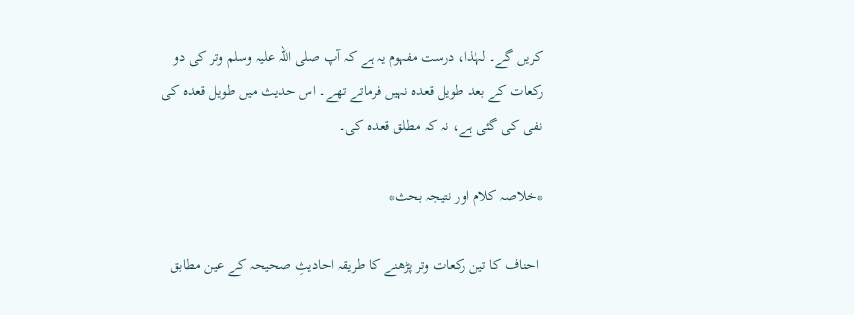کریں گے۔ لہٰذا، درست مفہوم یہ ہے کہ آپ صلی اللہ علیہ وسلم وتر کی دو رکعات کے بعد طویل قعدہ نہیں فرماتے تھے۔ اس حدیث میں طویل قعدہ کی نفی کی گئی ہے، نہ کہ مطلق قعدہ کی۔

*خلاصہ کلام اور نتیجہ بحث*

 احناف کا تین رکعات وتر پڑھنے کا طریقہ احادیثِ صحیحہ کے عین مطابق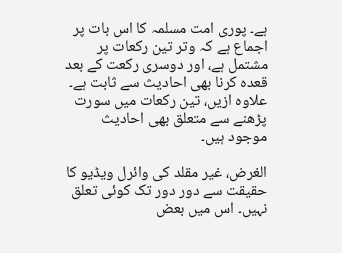ہے۔ پوری امت مسلمہ کا اس بات پر اجماع ہے کہ وتر تین رکعات پر مشتمل ہے، اور دوسری رکعت کے بعد قعدہ کرنا بھی احادیث سے ثابت ہے۔ علاوہ ازیں، تین رکعات میں سورت پڑھنے سے متعلق بھی احادیث موجود ہیں۔

الغرض، غیر مقلد کی وائرل ویڈیو کا حقیقت سے دور دور تک کوئی تعلق نہیں۔ اس میں بعض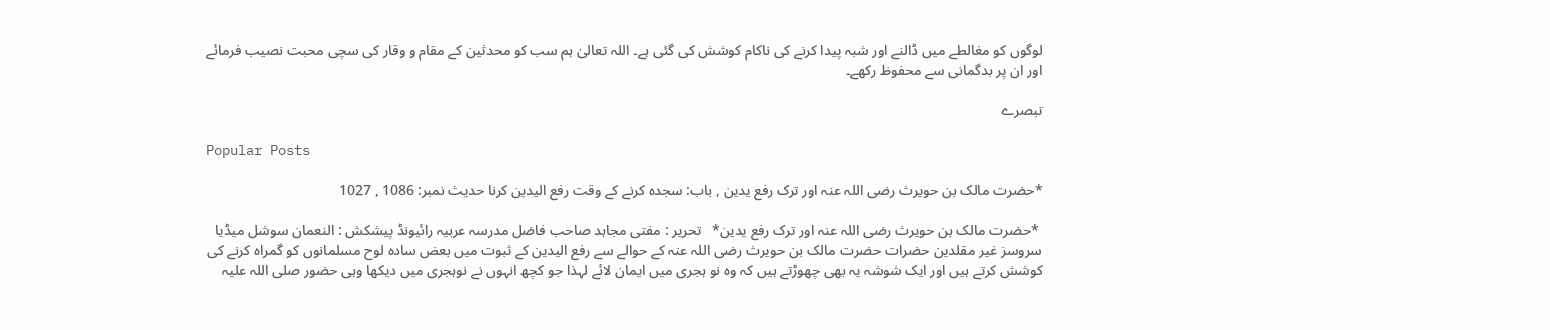لوگوں کو مغالطے میں ڈالنے اور شبہ پیدا کرنے کی ناکام کوشش کی گئی ہے۔ اللہ تعالیٰ ہم سب کو محدثین کے مقام و وقار کی سچی محبت نصیب فرمائے اور ان پر بدگمانی سے محفوظ رکھے۔

تبصرے

Popular Posts

*حضرت مالک بن حویرث رضی اللہ عنہ اور ترک رفع یدین , باب: سجدہ کرنے کے وقت رفع الیدین کرنا حدیث نمبر: 1086 , 1027

 *حضرت مالک بن حویرث رضی اللہ عنہ اور ترک رفع یدین*   تحریر : مفتی مجاہد صاحب فاضل مدرسہ عربیہ رائیونڈ پیشکش : النعمان سوشل میڈیا سروسز غیر مقلدین حضرات حضرت مالک بن حویرث رضی اللہ عنہ کے حوالے سے رفع الیدین کے ثبوت میں بعض سادہ لوح مسلمانوں کو گمراہ کرنے کی کوشش کرتے ہیں اور ایک شوشہ یہ بھی چھوڑتے ہیں کہ وہ نو ہجری میں ایمان لائے لہذا جو کچھ انہوں نے نوہجری میں دیکھا وہی حضور صلی اللہ علیہ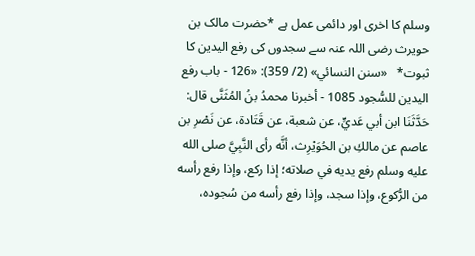وسلم کا اخری اور دائمی عمل ہے *حضرت مالک بن حویرث رضی اللہ عنہ سے سجدوں کی رفع الیدین کا ثبوت*   «سنن النسائي» (2/ 359): «126 - باب رفع اليدين للسُّجود 1085 - أخبرنا محمدُ بنُ المُثَنَّى قال: حَدَّثَنَا ابن أبي عَديٍّ، عن شعبة، عن ‌قَتَادة، ‌عن ‌نَصْرِ بن عاصم عن مالكِ بن الحُوَيْرِث، أنَّه رأى النَّبِيَّ صلى الله عليه وسلم رفع يديه في صلاته؛ إذا ركع، وإذا رفع رأسه من الرُّكوع، وإذا سجد، وإذا رفع رأسه من سُجوده،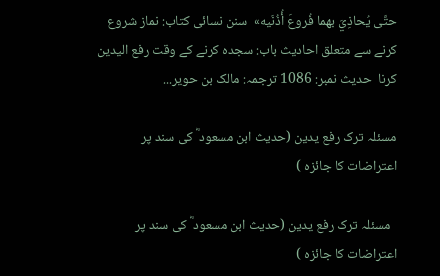حتَّى يُحاذِيَ بهما فُروعَ أُذُنَيه»  سنن نسائی کتاب: نماز شروع کرنے سے متعلق احادیث باب: سجدہ کرنے کے وقت رفع الیدین کرنا  حدیث نمبر: 1086 ترجمہ: مالک بن حویر...

مسئلہ ترک رفع یدین (حدیث ابن مسعود ؓ کی سند پر اعتراضات کا جائزہ )

  مسئلہ ترک رفع یدین (حدیث ابن مسعود ؓ کی سند پر اعتراضات کا جائزہ )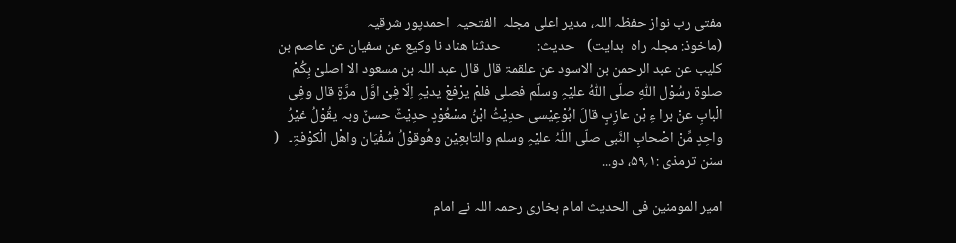مفتی رب نواز حفظہ اللہ، مدیر اعلی مجلہ  الفتحیہ  احمدپور شرقیہ                                                         (ماخوذ: مجلہ راہ  ہدایت)    حدیث:           حدثنا ھناد نا وکیع عن سفیان عن عاصم بن کلیب عن عبد الرحمن بن الاسود عن علقمۃ قال قال عبد اللہ بن مسعود الا اصلیْ بِکُمْ صلوۃ رسُوْل اللّٰہِ صلّی اللّٰہُ علیْہِ وسلّم فصلی فلمْ یرْفعْ یدیْہِ اِلّا فِیْ اوَّل مرَّۃٍ قال وفِی الْبابِ عنْ برا ءِ بْن عازِبٍ قالَ ابُوْعِیْسی حدِیْثُ ابْنُ مسْعُوْدٍ حدِیْثٌ حسنٌ وبہ یقُوْلُ غیْرُ واحِدٍ مِّنْ اصْحابِ النَّبی صلّی اللّہُ علیْہِ وسلم والتابعِیْن وھُوقوْلُ سُفْیَان واھْل الْکوْفۃِ۔   ( سنن ترمذی :۱؍۵۹، دو...

امیر المومنین فی الحدیث امام بخاری رحمہ اللہ نے امام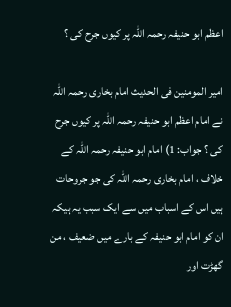اعظم ابو حنیفہ رحمہ اللہ پر کیوں جرح کی ؟

امیر المومنین فی الحدیث امام بخاری رحمہ اللہ نے امام اعظم ابو حنیفہ رحمہ اللہ پر کیوں جرح کی ؟ جواب: 1) امام ابو حنیفہ رحمہ اللہ کے خلاف ، امام بخاری رحمہ اللہ کی جو جروحات ہیں اس کے اسباب میں سے ایک سبب یہ ہیکہ ان کو امام ابو حنیفہ کے بارے میں ضعیف ، من گھڑت اور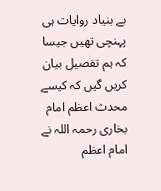بے بنیاد روایات ہی پہنچی تھیں جیسا کہ ہم تفصیل بیان کریں گیں کہ کیسے محدث اعظم امام بخاری رحمہ اللہ نے امام اعظم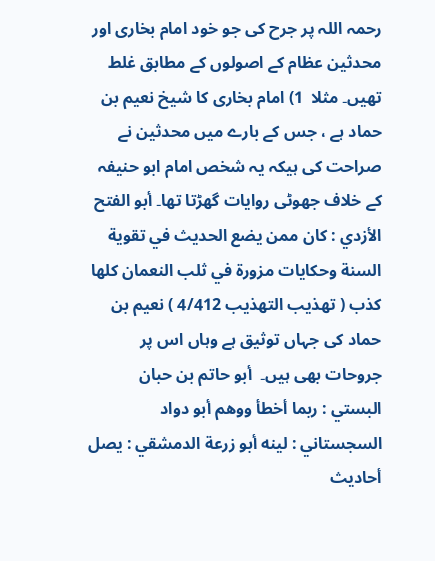رحمہ اللہ پر جرح کی جو خود امام بخاری اور محدثین عظام کے اصولوں کے مطابق غلط تھیں۔ مثلا  1) امام بخاری کا شیخ نعیم بن حماد ہے ، جس کے بارے میں محدثین نے صراحت کی ہیکہ یہ شخص امام ابو حنیفہ کے خلاف جھوٹی روایات گھڑتا تھا۔ أبو الفتح الأزدي : كان ممن يضع الحديث في تقوية السنة وحكايات مزورة في ثلب النعمان كلها كذب ( تھذیب التھذیب 4/412 ) نعیم بن حماد کی جہاں توثیق ہے وہاں اس پر جروحات بھی ہیں۔  أبو حاتم بن حبان البستي : ربما أخطأ ووهم أبو دواد السجستاني : لينه أبو زرعة الدمشقي : يصل أحاديث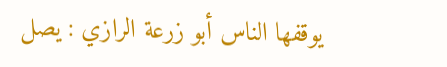يوقفها الناس أبو زرعة الرازي : يصل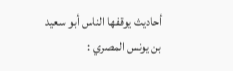أحاديث يوقفها الناس أبو سعيد بن يونس المصري :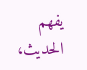يفهم الحديث،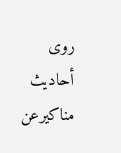روى أحاديث مناكيرعن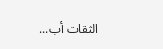الثقات أب...